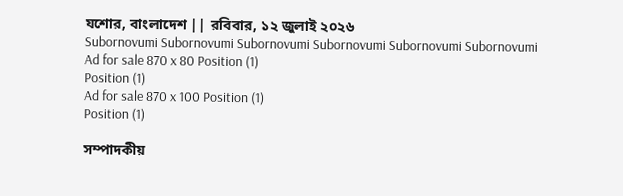যশোর, বাংলাদেশ || রবিবার, ১২ জুলাই ২০২৬
Subornovumi Subornovumi Subornovumi Subornovumi Subornovumi Subornovumi
Ad for sale 870 x 80 Position (1)
Position (1)
Ad for sale 870 x 100 Position (1)
Position (1)

সম্পাদকীয়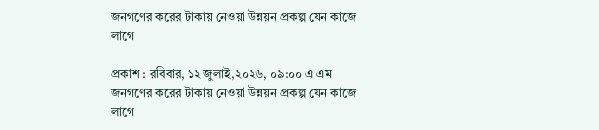জনগণের করের টাকায় নেওয়া উন্নয়ন প্রকল্প যেন কাজে লাগে

প্রকাশ : রবিবার, ১২ জুলাই,২০২৬, ০৯:০০ এ এম
জনগণের করের টাকায় নেওয়া উন্নয়ন প্রকল্প যেন কাজে লাগে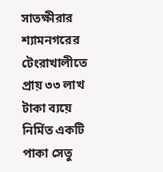সাতক্ষীরার শ্যামনগরের টেংরাখালীতে প্রায় ৩৩ লাখ টাকা ব্যয়ে নির্মিত একটি পাকা সেতু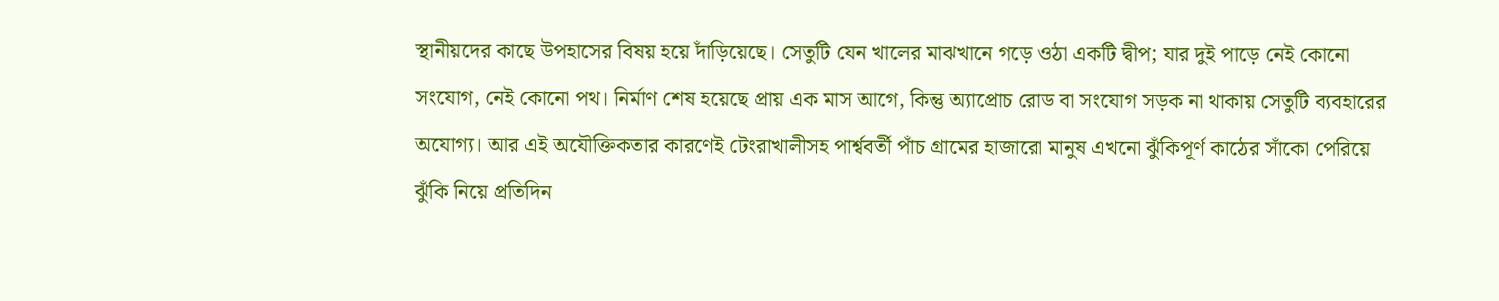স্থানীয়দের কাছে উপহাসের বিষয় হয়ে দাঁড়িয়েছে। সেতুটি যেন খালের মাঝখানে গড়ে ওঠা একটি দ্বীপ; যার দুই পাড়ে নেই কোনো সংযোগ, নেই কোনো পথ। নির্মাণ শেষ হয়েছে প্রায় এক মাস আগে, কিন্তু অ্যাপ্রোচ রোড বা সংযোগ সড়ক না থাকায় সেতুটি ব্যবহারের অযোগ্য। আর এই অযৌক্তিকতার কারণেই টেংরাখালীসহ পার্শ্ববর্তী পাঁচ গ্রামের হাজারো মানুষ এখনো ঝুঁকিপূর্ণ কাঠের সাঁকো পেরিয়ে ঝুঁকি নিয়ে প্রতিদিন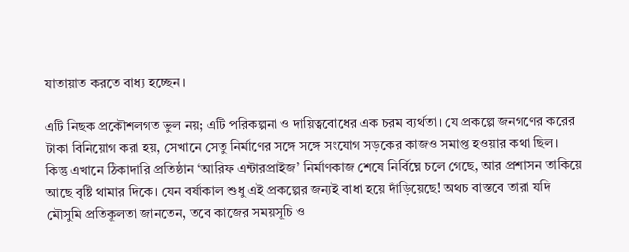যাতায়াত করতে বাধ্য হচ্ছেন।

এটি নিছক প্রকৌশলগত ভুল নয়; এটি পরিকল্পনা ও দায়িত্ববোধের এক চরম ব্যর্থতা। যে প্রকল্পে জনগণের করের টাকা বিনিয়োগ করা হয়, সেখানে সেতু নির্মাণের সঙ্গে সঙ্গে সংযোগ সড়কের কাজও সমাপ্ত হওয়ার কথা ছিল। কিন্তু এখানে ঠিকাদারি প্রতিষ্ঠান ‘আরিফ এন্টারপ্রাইজ’ নির্মাণকাজ শেষে নির্বিঘ্নে চলে গেছে, আর প্রশাসন তাকিয়ে আছে বৃষ্টি থামার দিকে। যেন বর্ষাকাল শুধু এই প্রকল্পের জন্যই বাধা হয়ে দাঁড়িয়েছে! অথচ বাস্তবে তারা যদি মৌসুমি প্রতিকূলতা জানতেন, তবে কাজের সময়সূচি ও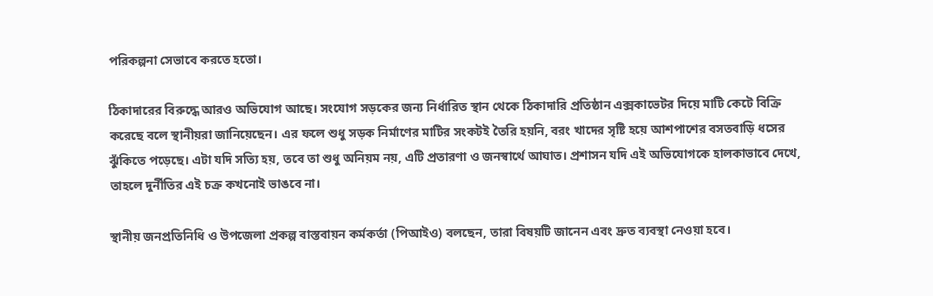পরিকল্পনা সেভাবে করতে হতো।

ঠিকাদারের বিরুদ্ধে আরও অভিযোগ আছে। সংযোগ সড়কের জন্য নির্ধারিত স্থান থেকে ঠিকাদারি প্রতিষ্ঠান এক্সকাভেটর দিয়ে মাটি কেটে বিক্রি করেছে বলে স্থানীয়রা জানিয়েছেন। এর ফলে শুধু সড়ক নির্মাণের মাটির সংকটই তৈরি হয়নি, বরং খাদের সৃষ্টি হয়ে আশপাশের বসতবাড়ি ধসের ঝুঁকিতে পড়েছে। এটা যদি সত্যি হয়, তবে তা শুধু অনিয়ম নয়, এটি প্রতারণা ও জনস্বার্থে আঘাত। প্রশাসন যদি এই অভিযোগকে হালকাভাবে দেখে, তাহলে দুর্নীতির এই চক্র কখনোই ভাঙবে না।

স্থানীয় জনপ্রতিনিধি ও উপজেলা প্রকল্প বাস্তবায়ন কর্মকর্তা (পিআইও) বলছেন, তারা বিষয়টি জানেন এবং দ্রুত ব্যবস্থা নেওয়া হবে।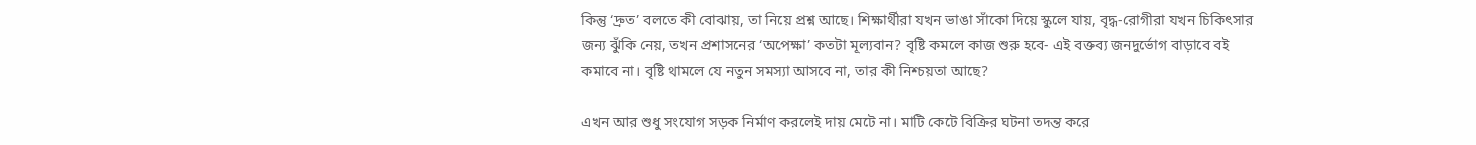কিন্তু ‘দ্রুত’ বলতে কী বোঝায়, তা নিয়ে প্রশ্ন আছে। শিক্ষার্থীরা যখন ভাঙা সাঁকো দিয়ে স্কুলে যায়, বৃদ্ধ-রোগীরা যখন চিকিৎসার জন্য ঝুঁকি নেয়, তখন প্রশাসনের ‘অপেক্ষা’ কতটা মূল্যবান? বৃষ্টি কমলে কাজ শুরু হবে- এই বক্তব্য জনদুর্ভোগ বাড়াবে বই কমাবে না। বৃষ্টি থামলে যে নতুন সমস্যা আসবে না, তার কী নিশ্চয়তা আছে?

এখন আর শুধু সংযোগ সড়ক নির্মাণ করলেই দায় মেটে না। মাটি কেটে বিক্রির ঘটনা তদন্ত করে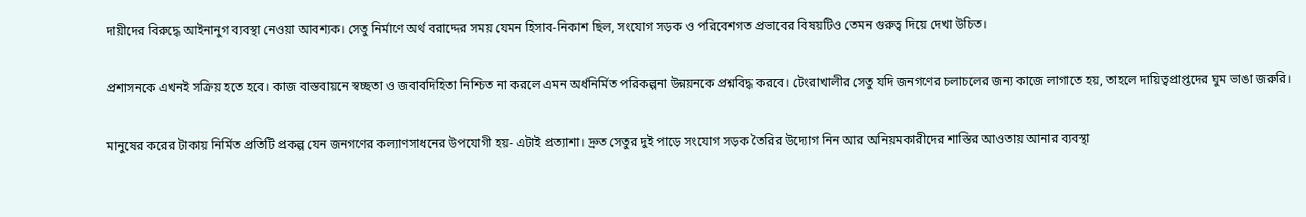দায়ীদের বিরুদ্ধে আইনানুগ ব্যবস্থা নেওয়া আবশ্যক। সেতু নির্মাণে অর্থ বরাদ্দের সময় যেমন হিসাব-নিকাশ ছিল, সংযোগ সড়ক ও পরিবেশগত প্রভাবের বিষয়টিও তেমন গুরুত্ব দিয়ে দেখা উচিত।

প্রশাসনকে এখনই সক্রিয় হতে হবে। কাজ বাস্তবায়নে স্বচ্ছতা ও জবাবদিহিতা নিশ্চিত না করলে এমন অর্ধনির্মিত পরিকল্পনা উন্নয়নকে প্রশ্নবিদ্ধ করবে। টেংরাখালীর সেতু যদি জনগণের চলাচলের জন্য কাজে লাগাতে হয়, তাহলে দায়িত্বপ্রাপ্তদের ঘুম ভাঙা জরুরি।

মানুষের করের টাকায় নির্মিত প্রতিটি প্রকল্প যেন জনগণের কল্যাণসাধনের উপযোগী হয়- এটাই প্রত্যাশা। দ্রুত সেতুর দুই পাড়ে সংযোগ সড়ক তৈরির উদ্যোগ নিন আর অনিয়মকারীদের শাস্তির আওতায় আনার ব্যবস্থা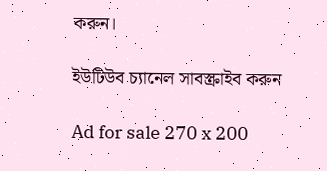করুন।

ইউটিউব চ্যানেল সাবস্ক্রাইব করুন

Ad for sale 270 x 200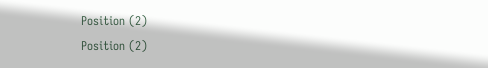Position (2)
Position (2)